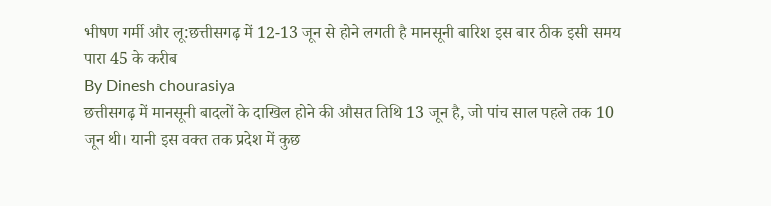भीषण गर्मी और लू:छत्तीसगढ़ में 12-13 जून से होने लगती है मानसूनी बारिश इस बार ठीक इसी समय पारा 45 के करीब
By Dinesh chourasiya
छत्तीसगढ़ में मानसूनी बादलों के दाखिल होने की औसत तिथि 13 जून है, जो पांच साल पहले तक 10 जून थी। यानी इस वक्त तक प्रदेश में कुछ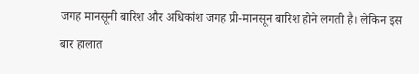जगह मानसूनी बारिश और अधिकांश जगह प्री-मानसून बारिश होने लगती है। लेकिन इस बार हालात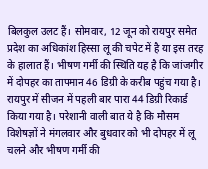बिलकुल उलट हैं। सोमवार, 12 जून को रायपुर समेत प्रदेश का अधिकांश हिस्सा लू की चपेट में है या इस तरह के हालात हैं। भीषण गर्मी की स्थिति यह है कि जांजगीर में दोपहर का तापमान 46 डिग्री के करीब पहुंच गया है।
रायपुर में सीजन में पहली बार पारा 44 डिग्री रिकार्ड किया गया है। परेशानी वाली बात ये है कि मौसम विशेषज्ञों ने मंगलवार और बुधवार को भी दोपहर में लू चलने और भीषण गर्मी की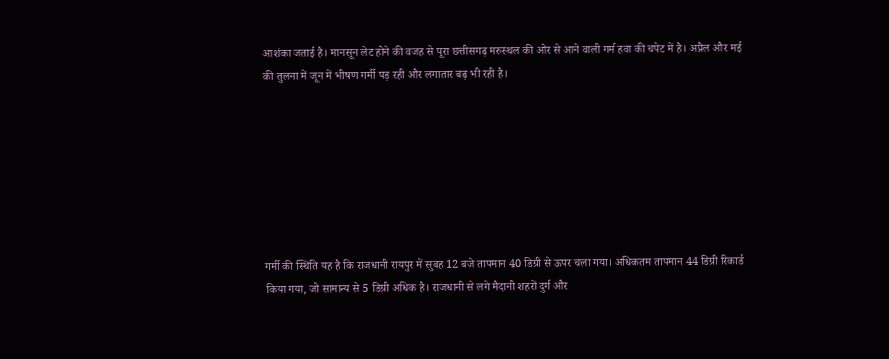आशंका जताई है। मानसून लेट होने की वजह से पूरा छत्तीसगढ़ मरुस्थल की ओर से आने वाली गर्म हवा की चपेट में है। अप्रैल और मई की तुलना में जून में भीषण गर्मी पड़ रही और लगातार बढ़ भी रही है।







गर्मी की स्थिति यह है कि राजधानी रायपुर में सुबह 12 बजे तापमान 40 डिग्री से ऊपर चला गया। अधिकतम तापमान 44 डिग्री रिकार्ड किया गया, जो सामान्य से 5 डिग्री अधिक है। राजधानी से लगे मैदानी शहरों दुर्ग और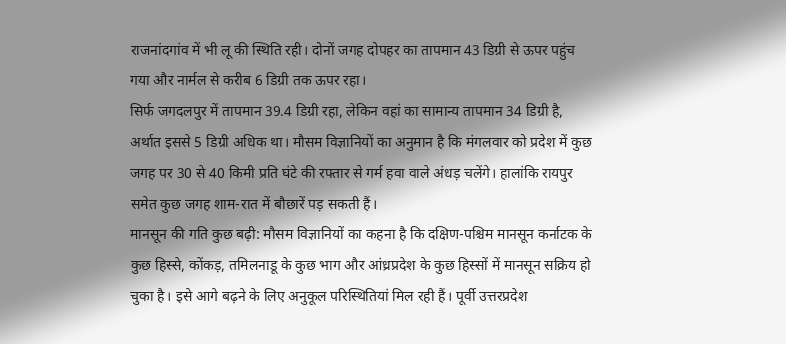राजनांदगांव में भी लू की स्थिति रही। दोनों जगह दोपहर का तापमान 43 डिग्री से ऊपर पहुंच गया और नार्मल से करीब 6 डिग्री तक ऊपर रहा।
सिर्फ जगदलपुर में तापमान 39.4 डिग्री रहा, लेकिन वहां का सामान्य तापमान 34 डिग्री है, अर्थात इससे 5 डिग्री अधिक था। मौसम विज्ञानियों का अनुमान है कि मंगलवार को प्रदेश में कुछ जगह पर 30 से 40 किमी प्रति घंटे की रफ्तार से गर्म हवा वाले अंधड़ चलेंगे। हालांकि रायपुर समेत कुछ जगह शाम-रात में बौछारें पड़ सकती हैं।
मानसून की गति कुछ बढ़ी: मौसम विज्ञानियों का कहना है कि दक्षिण-पश्चिम मानसून कर्नाटक के कुछ हिस्से, कोंकड़, तमिलनाडू के कुछ भाग और आंध्रप्रदेश के कुछ हिस्सों में मानसून सक्रिय हो चुका है। इसे आगे बढ़ने के लिए अनुकूल परिस्थितियां मिल रही हैं। पूर्वी उत्तरप्रदेश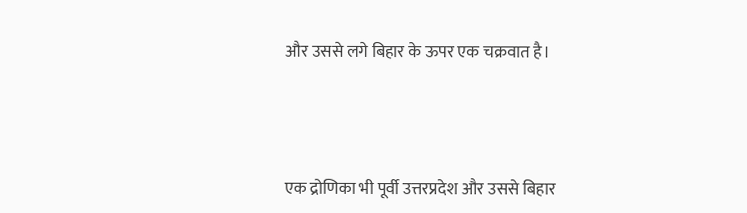और उससे लगे बिहार के ऊपर एक चक्रवात है।




एक द्रोणिका भी पूर्वी उत्तरप्रदेश और उससे बिहार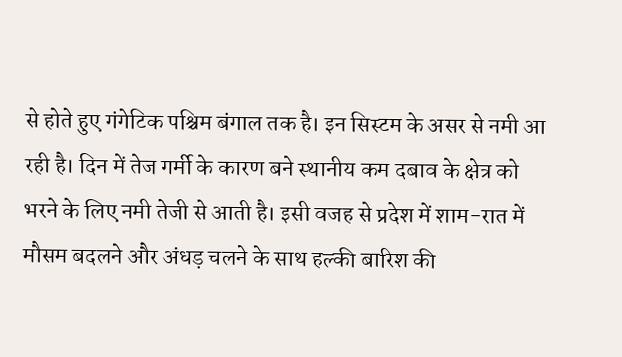से होते हुए गंगेटिक पश्चिम बंगाल तक है। इन सिस्टम के असर से नमी आ रही है। दिन में तेज गर्मी के कारण बने स्थानीय कम दबाव के क्षेत्र को भरने के लिए नमी तेजी से आती है। इसी वजह से प्रदेश में शाम-रात में मौसम बदलने और अंधड़ चलने के साथ हल्की बारिश की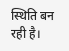स्थिति बन रही है।